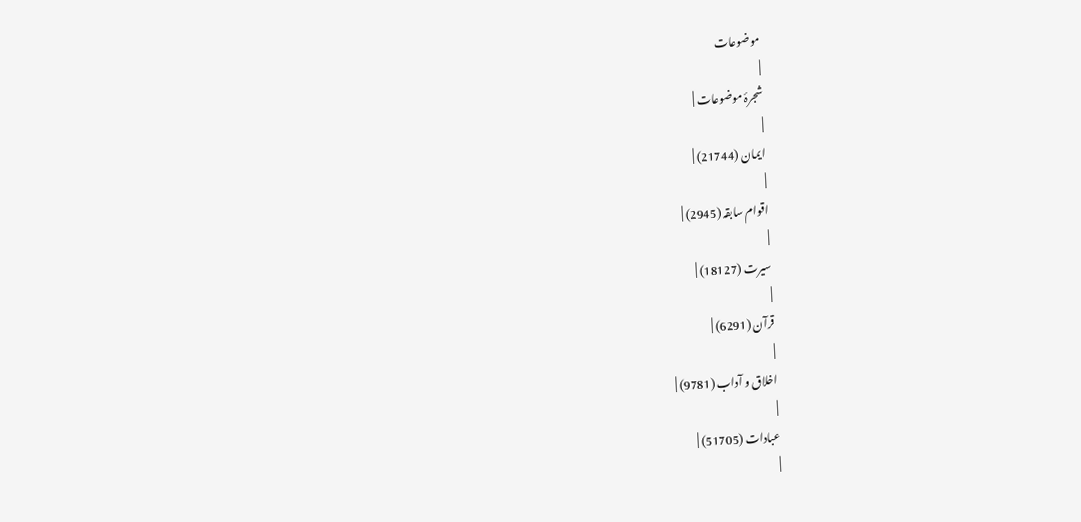موضوعات
|
شجرۂ موضوعات |
|
ایمان (21744) |
|
اقوام سابقہ (2945) |
|
سیرت (18127) |
|
قرآن (6291) |
|
اخلاق و آداب (9781) |
|
عبادات (51705) |
|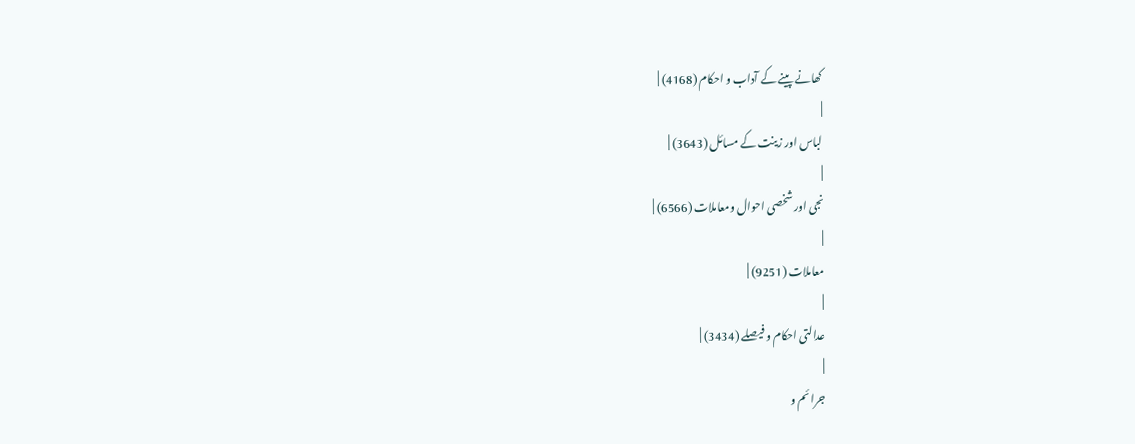کھانے پینے کے آداب و احکام (4168) |
|
لباس اور زینت کے مسائل (3643) |
|
نجی اور شخصی احوال ومعاملات (6566) |
|
معاملات (9251) |
|
عدالتی احکام و فیصلے (3434) |
|
جرائم و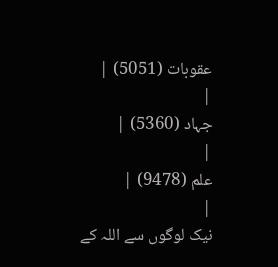عقوبات (5051) |
|
جہاد (5360) |
|
علم (9478) |
|
نیک لوگوں سے اللہ کے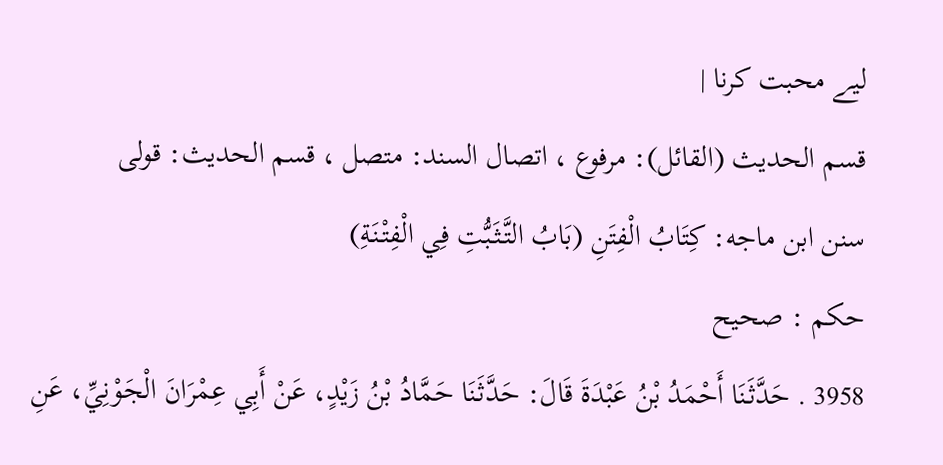لیے محبت کرنا |
قسم الحديث (القائل): مرفوع ، اتصال السند: متصل ، قسم الحديث: قولی
سنن ابن ماجه: كِتَابُ الْفِتَنِ (بَابُ التَّثَبُّتِ فِي الْفِتْنَةِ)
حکم : صحیح
3958 . حَدَّثَنَا أَحْمَدُ بْنُ عَبْدَةَ قَالَ: حَدَّثَنَا حَمَّادُ بْنُ زَيْدٍ، عَنْ أَبِي عِمْرَانَ الْجَوْنِيِّ، عَنِ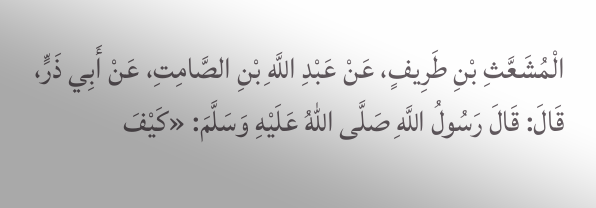الْمُشَعَّثِ بْنِ طَرِيفٍ، عَنْ عَبْدِ اللَّهِ بْنِ الصَّامِتِ، عَنْ أَبِي ذَرٍّ، قَالَ: قَالَ رَسُولُ اللَّهِ صَلَّى اللهُ عَلَيْهِ وَسَلَّمَ: «كَيْفَ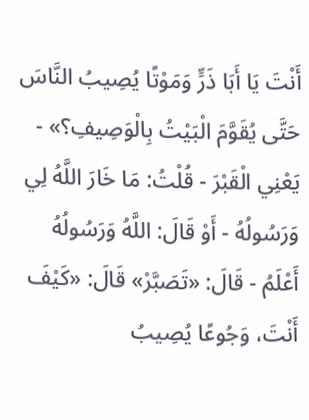أَنْتَ يَا أَبَا ذَرٍّ وَمَوْتًا يُصِيبُ النَّاسَ حَتَّى يُقَوَّمَ الْبَيْتُ بِالْوَصِيفِ؟» - يَعْنِي الْقَبْرَ - قُلْتُ: مَا خَارَ اللَّهُ لِي وَرَسُولُهُ - أَوْ قَالَ: اللَّهُ وَرَسُولُهُ أَعْلَمُ - قَالَ: «تَصَبَّرْ» قَالَ: «كَيْفَ أَنْتَ، وَجُوعًا يُصِيبُ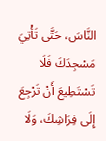النَّاسَ، حَتَّى تَأْتِيَ مَسْجِدَكَ فَلَا تَسْتَطِيعَ أَنْ تَرْجِعَ إِلَى فِرَاشِكَ، وَلَا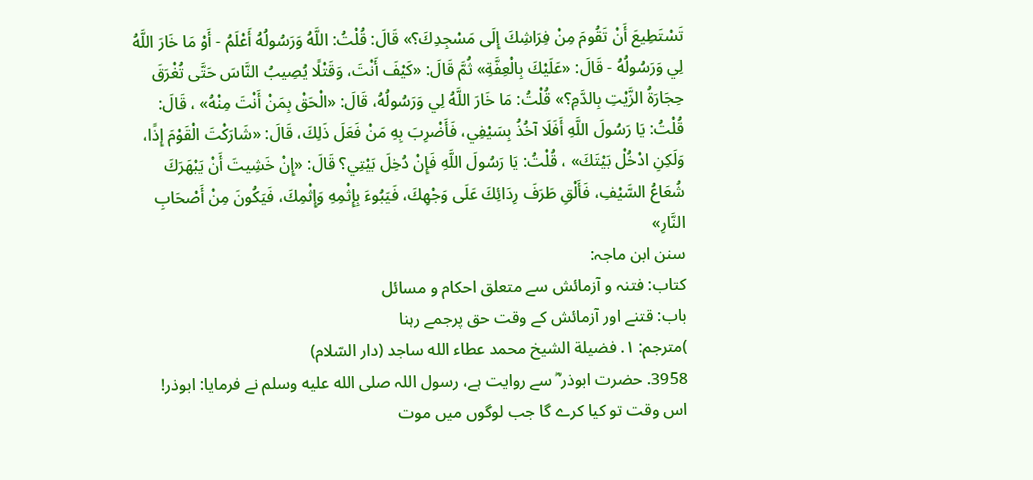تَسْتَطِيعَ أَنْ تَقُومَ مِنْ فِرَاشِكَ إِلَى مَسْجِدِكَ؟» قَالَ: قُلْتُ: اللَّهُ وَرَسُولُهُ أَعْلَمُ - أَوْ مَا خَارَ اللَّهُ لِي وَرَسُولُهُ - قَالَ: «عَلَيْكَ بِالْعِفَّةِ» ثُمَّ قَالَ: «كَيْفَ أَنْتَ، وَقَتْلًا يُصِيبُ النَّاسَ حَتَّى تُغْرَقَ حِجَارَةُ الزَّيْتِ بِالدَّمِ؟» قُلْتُ: مَا خَارَ اللَّهُ لِي وَرَسُولُهُ، قَالَ: «الْحَقْ بِمَنْ أَنْتَ مِنْهُ» ، قَالَ: قُلْتُ: يَا رَسُولَ اللَّهِ أَفَلَا آخُذُ بِسَيْفِي، فَأَضْرِبَ بِهِ مَنْ فَعَلَ ذَلِكَ، قَالَ: «شَارَكْتَ الْقَوْمَ إِذًا، وَلَكِنِ ادْخُلْ بَيْتَكَ» ، قُلْتُ: يَا رَسُولَ اللَّهِ فَإِنْ دُخِلَ بَيْتِي؟ قَالَ: «إِنْ خَشِيتَ أَنْ يَبْهَرَكَ شُعَاعُ السَّيْفِ، فَأَلْقِ طَرَفَ رِدَائِكَ عَلَى وَجْهِكَ، فَيَبُوءَ بِإِثْمِهِ وَإِثْمِكَ، فَيَكُونَ مِنْ أَصْحَابِ النَّارِ»
سنن ابن ماجہ:
کتاب: فتنہ و آزمائش سے متعلق احکام و مسائل
باب: قتنے اور آزمائش کے وقت حق پرجمے رہنا
)مترجم: ١. فضيلة الشيخ محمد عطاء الله ساجد (دار السّلام)
3958. حضرت ابوذر ؓ سے روایت ہے، رسول اللہ صلى الله عليه وسلم نے فرمایا: ابوذر! اس وقت تو کیا کرے گا جب لوگوں میں موت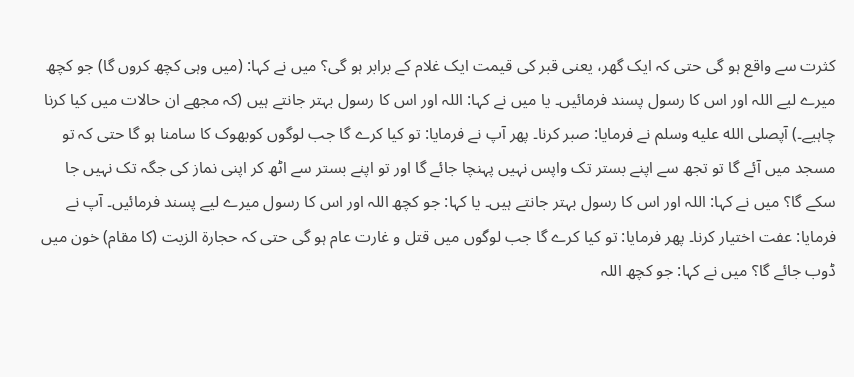کثرت سے واقع ہو گی حتی کہ ایک گھر، یعنی قبر کی قیمت ایک غلام کے برابر ہو گی؟ میں نے کہا: (میں وہی کچھ کروں گا) جو کچھ میرے لیے اللہ اور اس کا رسول پسند فرمائیں۔ یا میں نے کہا: اللہ اور اس کا رسول بہتر جانتے ہیں (کہ مجھے ان حالات میں کیا کرنا چاہیے۔) آپصلى الله عليه وسلم نے فرمایا: صبر کرنا۔ پھر آپ نے فرمایا: تو کیا کرے گا جب لوگوں کوبھوک کا سامنا ہو گا حتی کہ تو مسجد میں آئے گا تو تجھ سے اپنے بستر تک واپس نہیں پہنچا جائے گا اور تو اپنے بستر سے اٹھ کر اپنی نماز کی جگہ تک نہیں جا سکے گا؟ میں نے کہا: اللہ اور اس کا رسول بہتر جانتے ہیں۔ یا کہا: جو کچھ اللہ اور اس کا رسول میرے لیے پسند فرمائیں۔ آپ نے فرمایا: عفت اختیار کرنا۔ پھر فرمایا: تو کیا کرے گا جب لوگوں میں قتل و غارت عام ہو گی حتی کہ حجارۃ الزیت (کا مقام) خون میں ڈوب جائے گا؟ میں نے کہا: جو کچھ اللہ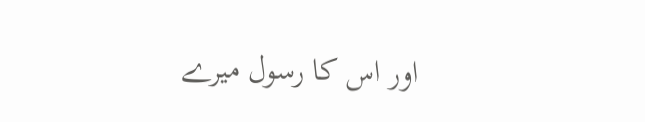اور اس کا رسول میرے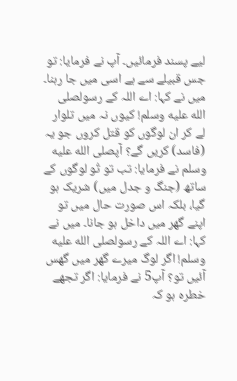لیے پسند فرمائیں۔ آپ نے فرمایا: تو جس قبیلے سے ہے اسی میں جا رہنا۔ میں نے کہا: اے اللہ کے رسولصلى الله عليه وسلم! کیوں نہ میں تلوار لے کر ان لوگوں کو قتل کروں جو یہ (فاسد) کریں گے؟ آپصلى الله عليه وسلم نے فرمایا: تب تو تُو لوگوں کے ساتھ (جنگ و جدل میں) شریک ہو گیا، بلکہ اس صورت حال میں تو اپنے گھر میں داخل ہو جانا۔ میں نے کہا: اے اللہ کے رسولصلى الله عليه وسلم! اگر لوگ میرے گھر میں گھس آئیں تو؟ آپ5 نے فرمایا: اگر تجھے خطرہ ہو کہ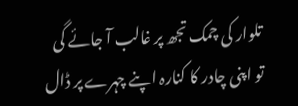تلوار کی چمک تجھ پر غالب آ جائے گی تو اپنی چادر کا کنارہ اپنے چہرے پر ڈال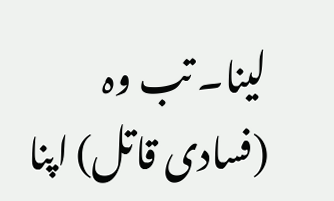لینا۔ تب وہ (فسادی قاتل) اپنا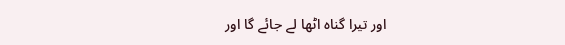اور تیرا گناہ اٹھا لے جائے گا اور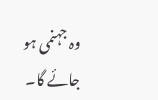وہ جہنمی ہو جائے گا۔